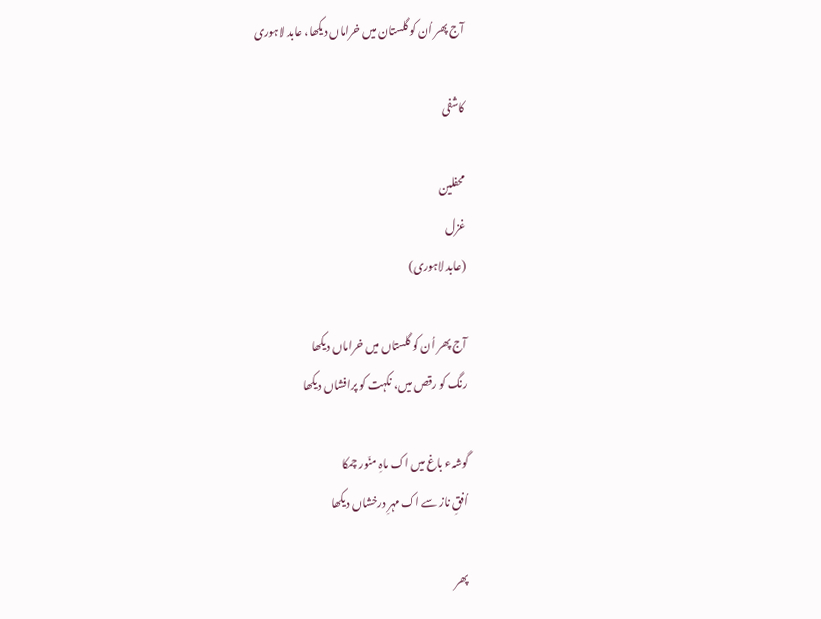آج پھر اُن کو گلستان میں خراماں دیکھا، عابد لاہوری

کاشفی

محفلین
غزل
(عابد لاہوری)

آج پھر اُن کو گلستاں میں خراماں دیکھا
رنگ کو رقص میں، نکہت کو پرافشاں دیکھا

گوشہء باغ میں اک ماہِ منّور چمکا
اُفقِ ناز سے اک مہرِ درخشاں دیکھا

پھر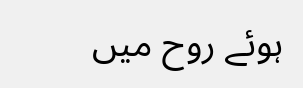ہوئے روح میں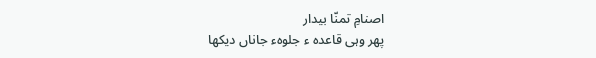اصنامِ تمنّا بیدار
پھر وہی قاعدہ ء جلوہء جاناں دیکھا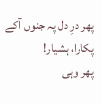پھر درِ دل پہ جنوں آکے پکارا، ہشیار!
پھر وہی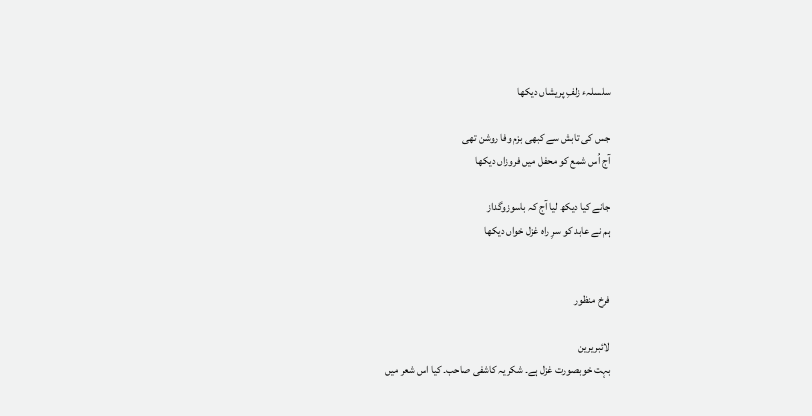سلسلہء زلفِ پریشاں دیکھا

جس کی تابش سے کبھی بزم وفا روشن تھی
آج اُس شمع کو محفل میں فروزاں دیکھا

جانے کیا دیکھ لیا آج کہ باسوزوگداز
ہم نے عابد کو سرِ راہ غزل خواں دیکھا


فرخ منظور

لائبریرین
بہت خوبصورت غزل ہے۔ شکریہ کاشفی صاحب۔ کیا اس شعر میں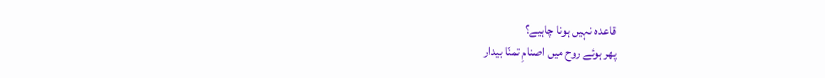قاعدہ نہیں ہونا چاہیے؟
پھر ہوئے روح میں اصنامِ تمنّا بیدار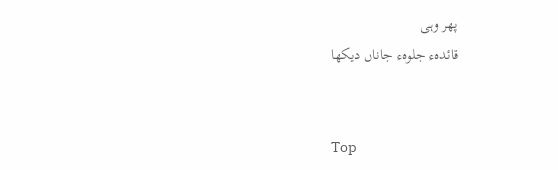پھر وہی
قائدہء جلوہء جاناں دیکھا


Top